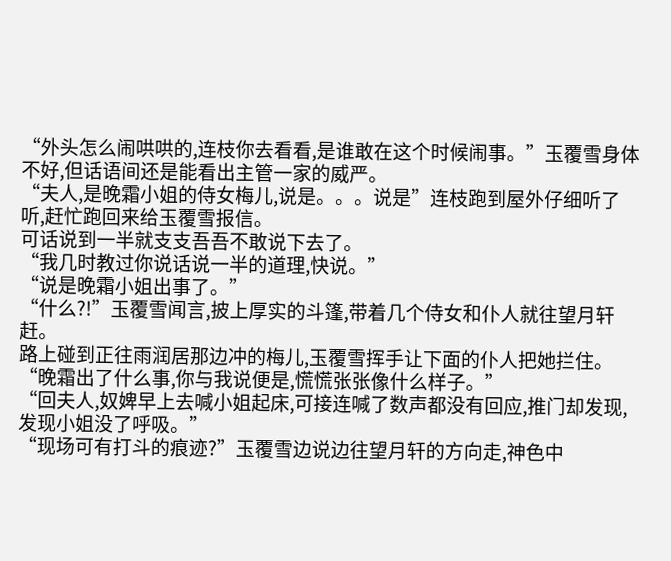“外头怎么闹哄哄的,连枝你去看看,是谁敢在这个时候闹事。”玉覆雪身体不好,但话语间还是能看出主管一家的威严。
“夫人,是晚霜小姐的侍女梅儿,说是。。。说是”连枝跑到屋外仔细听了听,赶忙跑回来给玉覆雪报信。
可话说到一半就支支吾吾不敢说下去了。
“我几时教过你说话说一半的道理,快说。”
“说是晚霜小姐出事了。”
“什么?!”玉覆雪闻言,披上厚实的斗篷,带着几个侍女和仆人就往望月轩赶。
路上碰到正往雨润居那边冲的梅儿,玉覆雪挥手让下面的仆人把她拦住。
“晚霜出了什么事,你与我说便是,慌慌张张像什么样子。”
“回夫人,奴婢早上去喊小姐起床,可接连喊了数声都没有回应,推门却发现,发现小姐没了呼吸。”
“现场可有打斗的痕迹?”玉覆雪边说边往望月轩的方向走,神色中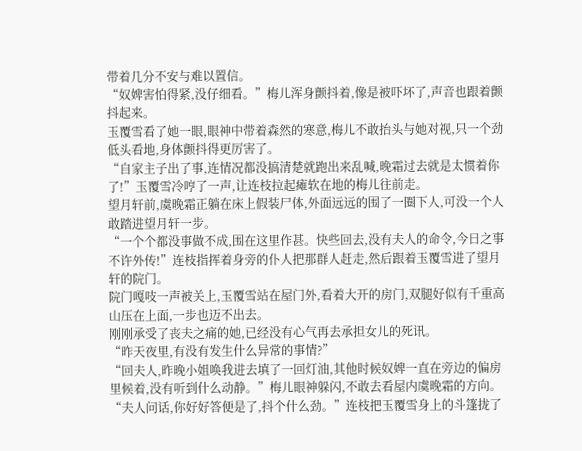带着几分不安与难以置信。
“奴婢害怕得紧,没仔细看。”梅儿浑身颤抖着,像是被吓坏了,声音也跟着颤抖起来。
玉覆雪看了她一眼,眼神中带着森然的寒意,梅儿不敢抬头与她对视,只一个劲低头看地,身体颤抖得更厉害了。
“自家主子出了事,连情况都没搞清楚就跑出来乱喊,晚霜过去就是太惯着你了!”玉覆雪冷哼了一声,让连枝拉起瘫软在地的梅儿往前走。
望月轩前,虞晚霜正躺在床上假装尸体,外面远远的围了一圈下人,可没一个人敢踏进望月轩一步。
“一个个都没事做不成,围在这里作甚。快些回去,没有夫人的命令,今日之事不许外传!”连枝指挥着身旁的仆人把那群人赶走,然后跟着玉覆雪进了望月轩的院门。
院门嘎吱一声被关上,玉覆雪站在屋门外,看着大开的房门,双腿好似有千重高山压在上面,一步也迈不出去。
刚刚承受了丧夫之痛的她,已经没有心气再去承担女儿的死讯。
“昨天夜里,有没有发生什么异常的事情?”
“回夫人,昨晚小姐唤我进去填了一回灯油,其他时候奴婢一直在旁边的偏房里候着,没有听到什么动静。”梅儿眼神躲闪,不敢去看屋内虞晚霜的方向。
“夫人问话,你好好答便是了,抖个什么劲。”连枝把玉覆雪身上的斗篷拢了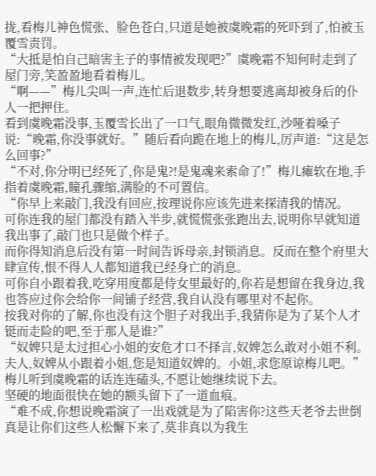拢,看梅儿神色慌张、脸色苍白,只道是她被虞晚霜的死吓到了,怕被玉覆雪责罚。
“大抵是怕自己暗害主子的事情被发现吧?”虞晚霜不知何时走到了屋门旁,笑盈盈地看着梅儿。
“啊——”梅儿尖叫一声,连忙后退数步,转身想要逃离却被身后的仆人一把押住。
看到虞晚霜没事,玉覆雪长出了一口气,眼角微微发红,沙哑着嗓子说:“晚霜,你没事就好。”随后看向跪在地上的梅儿,厉声道:“这是怎么回事?”
“不对,你分明已经死了,你是鬼?!是鬼魂来索命了!”梅儿瘫软在地,手指着虞晚霜,瞳孔骤缩,满脸的不可置信。
“你早上来敲门,我没有回应,按理说你应该先进来探清我的情况。
可你连我的屋门都没有踏入半步,就慌慌张张跑出去,说明你早就知道我出事了,敲门也只是做个样子。
而你得知消息后没有第一时间告诉母亲,封锁消息。反而在整个府里大肆宣传,恨不得人人都知道我已经身亡的消息。
可你自小跟着我,吃穿用度都是侍女里最好的,你若是想留在我身边,我也答应过你会给你一间铺子经营,我自认没有哪里对不起你。
按我对你的了解,你也没有这个胆子对我出手,我猜你是为了某个人才铤而走险的吧,至于那人是谁?”
“奴婢只是太过担心小姐的安危才口不择言,奴婢怎么敢对小姐不利。夫人,奴婢从小跟着小姐,您是知道奴婢的。小姐,求您原谅梅儿吧。”梅儿听到虞晚霜的话连连磕头,不愿让她继续说下去。
坚硬的地面很快在她的额头留下了一道血痕。
“难不成,你想说晚霜演了一出戏就是为了陷害你?这些天老爷去世倒真是让你们这些人松懈下来了,莫非真以为我生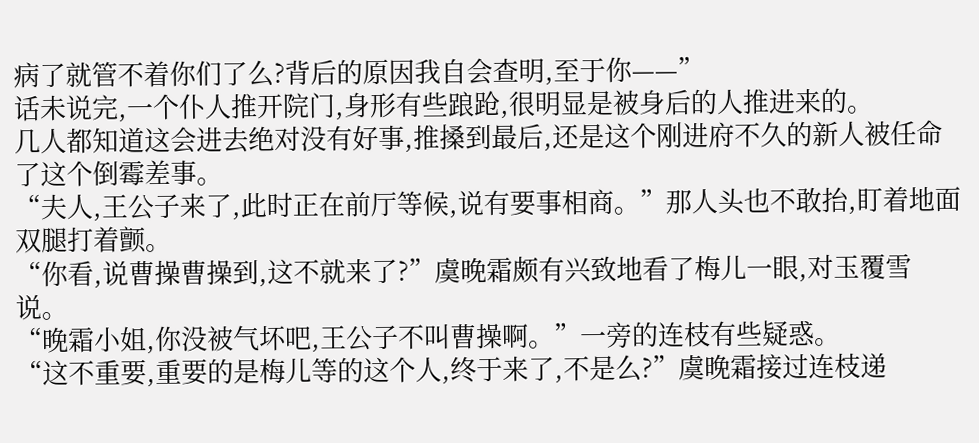病了就管不着你们了么?背后的原因我自会查明,至于你——”
话未说完,一个仆人推开院门,身形有些踉跄,很明显是被身后的人推进来的。
几人都知道这会进去绝对没有好事,推搡到最后,还是这个刚进府不久的新人被任命了这个倒霉差事。
“夫人,王公子来了,此时正在前厅等候,说有要事相商。”那人头也不敢抬,盯着地面双腿打着颤。
“你看,说曹操曹操到,这不就来了?”虞晚霜颇有兴致地看了梅儿一眼,对玉覆雪说。
“晚霜小姐,你没被气坏吧,王公子不叫曹操啊。”一旁的连枝有些疑惑。
“这不重要,重要的是梅儿等的这个人,终于来了,不是么?”虞晚霜接过连枝递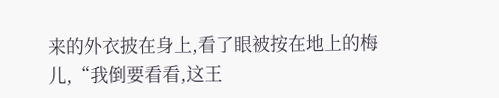来的外衣披在身上,看了眼被按在地上的梅儿,“我倒要看看,这王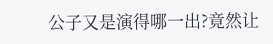公子又是演得哪一出?竟然让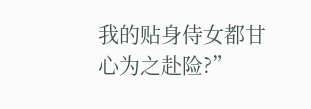我的贴身侍女都甘心为之赴险?”